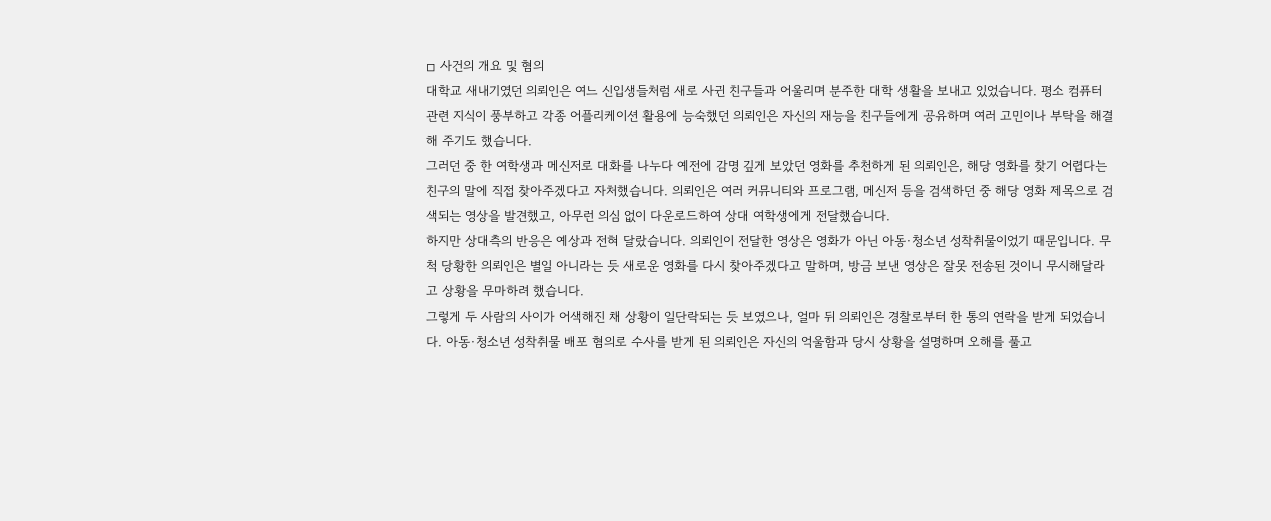◽ 사건의 개요 및 혐의
대학교 새내기였던 의뢰인은 여느 신입생들처럼 새로 사귄 친구들과 어울리며 분주한 대학 생활을 보내고 있었습니다. 평소 컴퓨터 관련 지식이 풍부하고 각종 어플리케이션 활용에 능숙했던 의뢰인은 자신의 재능을 친구들에게 공유하며 여러 고민이나 부탁을 해결해 주기도 했습니다.
그러던 중 한 여학생과 메신저로 대화를 나누다 예전에 감명 깊게 보았던 영화를 추천하게 된 의뢰인은, 해당 영화를 찾기 어렵다는 친구의 말에 직접 찾아주겠다고 자처했습니다. 의뢰인은 여러 커뮤니티와 프로그램, 메신저 등을 검색하던 중 해당 영화 제목으로 검색되는 영상을 발견했고, 아무런 의심 없이 다운로드하여 상대 여학생에게 전달했습니다.
하지만 상대측의 반응은 예상과 전혀 달랐습니다. 의뢰인이 전달한 영상은 영화가 아닌 아동·청소년 성착취물이었기 때문입니다. 무척 당황한 의뢰인은 별일 아니라는 듯 새로운 영화를 다시 찾아주겠다고 말하며, 방금 보낸 영상은 잘못 전송된 것이니 무시해달라고 상황을 무마하려 했습니다.
그렇게 두 사람의 사이가 어색해진 채 상황이 일단락되는 듯 보였으나, 얼마 뒤 의뢰인은 경찰로부터 한 통의 연락을 받게 되었습니다. 아동·청소년 성착취물 배포 혐의로 수사를 받게 된 의뢰인은 자신의 억울함과 당시 상황을 설명하며 오해를 풀고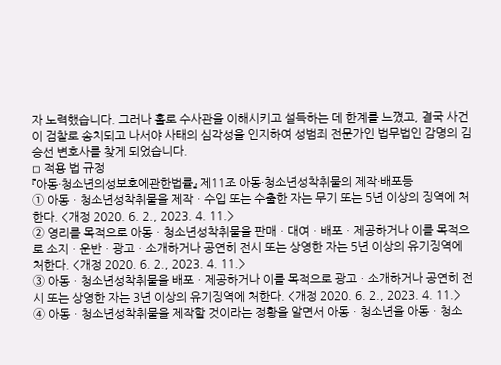자 노력했습니다. 그러나 홀로 수사관을 이해시키고 설득하는 데 한계를 느꼈고, 결국 사건이 검찰로 송치되고 나서야 사태의 심각성을 인지하여 성범죄 전문가인 법무법인 감명의 김승선 변호사를 찾게 되었습니다.
◽ 적용 법 규정
『아동·청소년의성보호에관한법률』 제11조 아동·청소년성착취물의 제작·배포등
① 아동ㆍ청소년성착취물을 제작ㆍ수입 또는 수출한 자는 무기 또는 5년 이상의 징역에 처한다. <개정 2020. 6. 2., 2023. 4. 11.>
② 영리를 목적으로 아동ㆍ청소년성착취물을 판매ㆍ대여ㆍ배포ㆍ제공하거나 이를 목적으로 소지ㆍ운반ㆍ광고ㆍ소개하거나 공연히 전시 또는 상영한 자는 5년 이상의 유기징역에 처한다. <개정 2020. 6. 2., 2023. 4. 11.>
③ 아동ㆍ청소년성착취물을 배포ㆍ제공하거나 이를 목적으로 광고ㆍ소개하거나 공연히 전시 또는 상영한 자는 3년 이상의 유기징역에 처한다. <개정 2020. 6. 2., 2023. 4. 11.>
④ 아동ㆍ청소년성착취물을 제작할 것이라는 정황을 알면서 아동ㆍ청소년을 아동ㆍ청소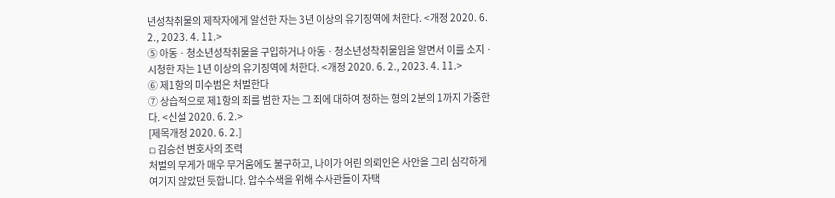년성착취물의 제작자에게 알선한 자는 3년 이상의 유기징역에 처한다. <개정 2020. 6. 2., 2023. 4. 11.>
⑤ 아동ㆍ청소년성착취물을 구입하거나 아동ㆍ청소년성착취물임을 알면서 이를 소지ㆍ시청한 자는 1년 이상의 유기징역에 처한다. <개정 2020. 6. 2., 2023. 4. 11.>
⑥ 제1항의 미수범은 처벌한다
⑦ 상습적으로 제1항의 죄를 범한 자는 그 죄에 대하여 정하는 형의 2분의 1까지 가중한다. <신설 2020. 6. 2.>
[제목개정 2020. 6. 2.]
◽ 김승선 변호사의 조력
처벌의 무게가 매우 무거움에도 불구하고, 나이가 어린 의뢰인은 사안을 그리 심각하게 여기지 않았던 듯합니다. 압수수색을 위해 수사관들이 자택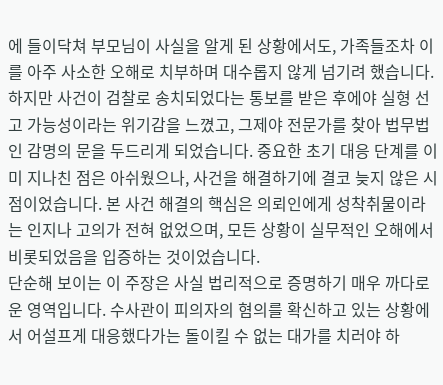에 들이닥쳐 부모님이 사실을 알게 된 상황에서도, 가족들조차 이를 아주 사소한 오해로 치부하며 대수롭지 않게 넘기려 했습니다.
하지만 사건이 검찰로 송치되었다는 통보를 받은 후에야 실형 선고 가능성이라는 위기감을 느꼈고, 그제야 전문가를 찾아 법무법인 감명의 문을 두드리게 되었습니다. 중요한 초기 대응 단계를 이미 지나친 점은 아쉬웠으나, 사건을 해결하기에 결코 늦지 않은 시점이었습니다. 본 사건 해결의 핵심은 의뢰인에게 성착취물이라는 인지나 고의가 전혀 없었으며, 모든 상황이 실무적인 오해에서 비롯되었음을 입증하는 것이었습니다.
단순해 보이는 이 주장은 사실 법리적으로 증명하기 매우 까다로운 영역입니다. 수사관이 피의자의 혐의를 확신하고 있는 상황에서 어설프게 대응했다가는 돌이킬 수 없는 대가를 치러야 하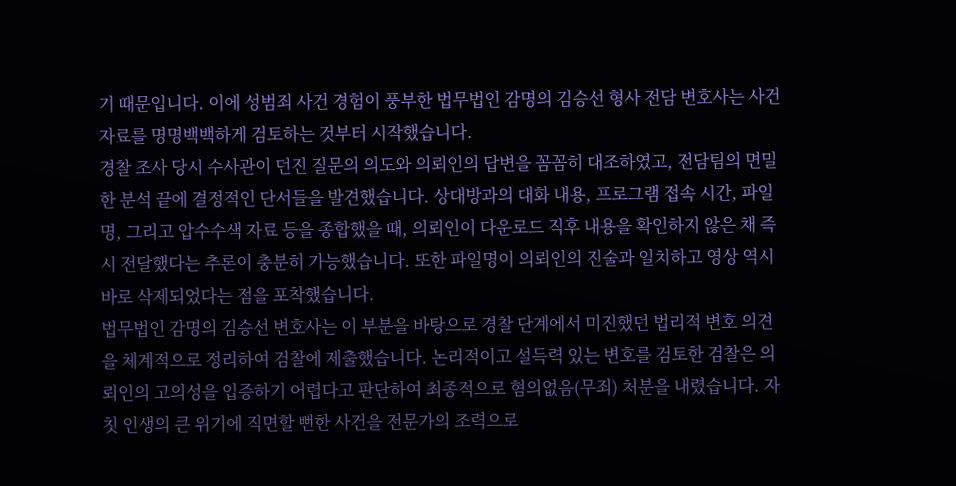기 때문입니다. 이에 성범죄 사건 경험이 풍부한 법무법인 감명의 김승선 형사 전담 변호사는 사건 자료를 명명백백하게 검토하는 것부터 시작했습니다.
경찰 조사 당시 수사관이 던진 질문의 의도와 의뢰인의 답변을 꼼꼼히 대조하였고, 전담팀의 면밀한 분석 끝에 결정적인 단서들을 발견했습니다. 상대방과의 대화 내용, 프로그램 접속 시간, 파일명, 그리고 압수수색 자료 등을 종합했을 때, 의뢰인이 다운로드 직후 내용을 확인하지 않은 채 즉시 전달했다는 추론이 충분히 가능했습니다. 또한 파일명이 의뢰인의 진술과 일치하고 영상 역시 바로 삭제되었다는 점을 포착했습니다.
법무법인 감명의 김승선 변호사는 이 부분을 바탕으로 경찰 단계에서 미진했던 법리적 변호 의견을 체계적으로 정리하여 검찰에 제출했습니다. 논리적이고 설득력 있는 변호를 검토한 검찰은 의뢰인의 고의성을 입증하기 어렵다고 판단하여 최종적으로 혐의없음(무죄) 처분을 내렸습니다. 자칫 인생의 큰 위기에 직면할 뻔한 사건을 전문가의 조력으로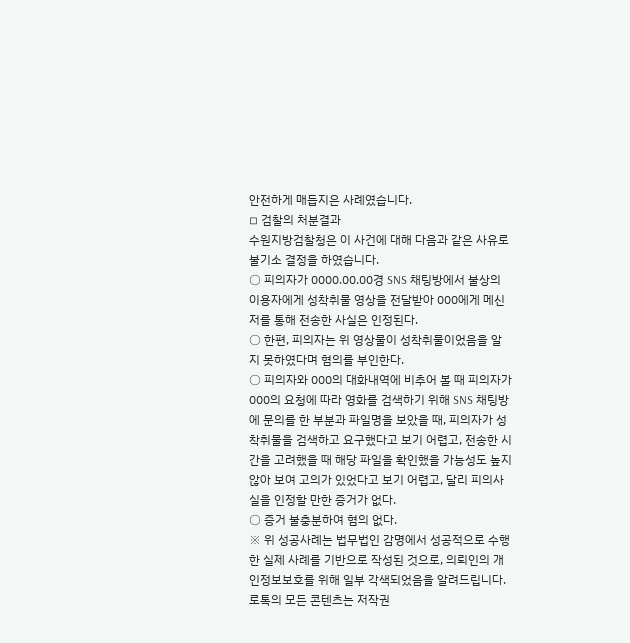안전하게 매듭지은 사례였습니다.
◽ 검찰의 처분결과
수원지방검찰청은 이 사건에 대해 다음과 같은 사유로 불기소 결정을 하였습니다.
○ 피의자가 0000.00.00경 SNS 채팅방에서 불상의 이용자에게 성착취물 영상을 전달받아 000에게 메신저를 통해 전송한 사실은 인정된다.
○ 한편, 피의자는 위 영상물이 성착취물이었음을 알지 못하였다며 혐의를 부인한다.
○ 피의자와 000의 대화내역에 비추어 볼 때 피의자가 000의 요청에 따라 영화를 검색하기 위해 SNS 채팅방에 문의를 한 부분과 파일명을 보았을 때, 피의자가 성착취물을 검색하고 요구했다고 보기 어렵고, 전송한 시간을 고려했을 때 해당 파일을 확인했을 가능성도 높지 않아 보여 고의가 있었다고 보기 어렵고, 달리 피의사실을 인정할 만한 증거가 없다.
○ 증거 불충분하여 혐의 없다.
※ 위 성공사례는 법무법인 감명에서 성공적으로 수행한 실제 사례를 기반으로 작성된 것으로, 의뢰인의 개인정보보호를 위해 일부 각색되었음을 알려드립니다.
로톡의 모든 콘텐츠는 저작권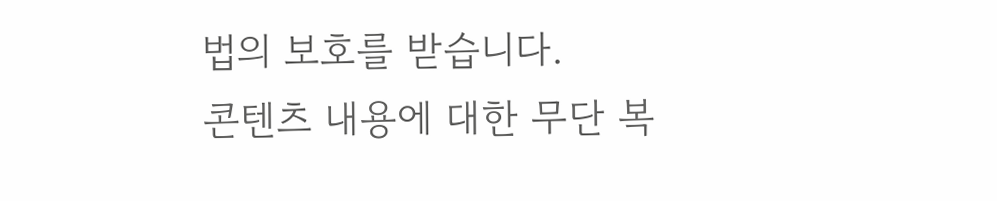법의 보호를 받습니다.
콘텐츠 내용에 대한 무단 복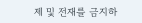제 및 전재를 금지하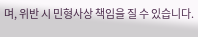며, 위반 시 민형사상 책임을 질 수 있습니다.